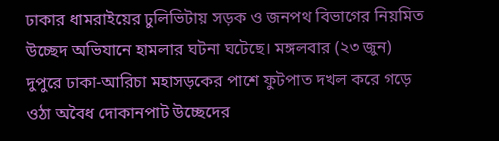ঢাকার ধামরাইয়ের ঢুলিভিটায় সড়ক ও জনপথ বিভাগের নিয়মিত উচ্ছেদ অভিযানে হামলার ঘটনা ঘটেছে। মঙ্গলবার (২৩ জুন) দুপুরে ঢাকা-আরিচা মহাসড়কের পাশে ফুটপাত দখল করে গড়ে ওঠা অবৈধ দোকানপাট উচ্ছেদের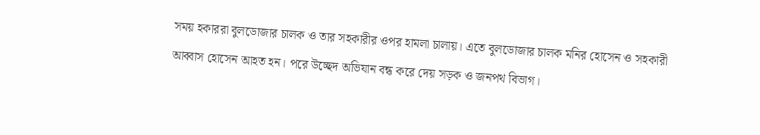সময় হকাররা বুলডোজার চালক ও তার সহকারীর ওপর হামলা চালায়। এতে বুলডোজার চালক মনির হোসেন ও সহকারী আব্বাস হোসেন আহত হন। পরে উচ্ছেদ অভিযান বন্ধ করে দেয় সড়ক ও জনপথ বিভাগ।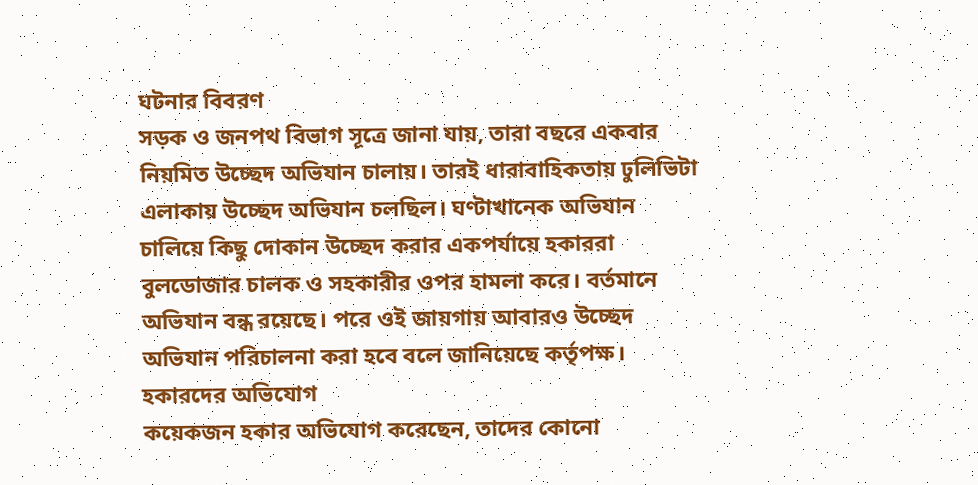ঘটনার বিবরণ
সড়ক ও জনপথ বিভাগ সূত্রে জানা যায়, তারা বছরে একবার নিয়মিত উচ্ছেদ অভিযান চালায়। তারই ধারাবাহিকতায় ঢুলিভিটা এলাকায় উচ্ছেদ অভিযান চলছিল। ঘণ্টাখানেক অভিযান চালিয়ে কিছু দোকান উচ্ছেদ করার একপর্যায়ে হকাররা বুলডোজার চালক ও সহকারীর ওপর হামলা করে। বর্তমানে অভিযান বন্ধ রয়েছে। পরে ওই জায়গায় আবারও উচ্ছেদ অভিযান পরিচালনা করা হবে বলে জানিয়েছে কর্তৃপক্ষ।
হকারদের অভিযোগ
কয়েকজন হকার অভিযোগ করেছেন, তাদের কোনো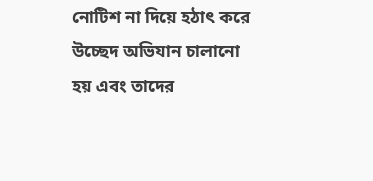নোটিশ না দিয়ে হঠাৎ করে উচ্ছেদ অভিযান চালানো হয় এবং তাদের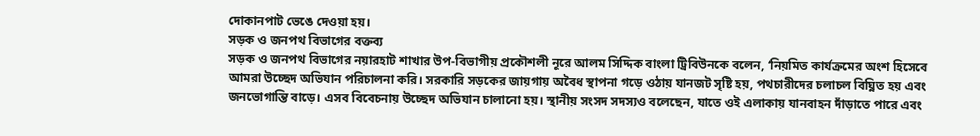দোকানপাট ভেঙে দেওয়া হয়।
সড়ক ও জনপথ বিভাগের বক্তব্য
সড়ক ও জনপথ বিভাগের নয়ারহাট শাখার উপ-বিভাগীয় প্রকৌশলী নূরে আলম সিদ্দিক বাংলা ট্রিবিউনকে বলেন, ‘নিয়মিত কার্যক্রমের অংশ হিসেবে আমরা উচ্ছেদ অভিযান পরিচালনা করি। সরকারি সড়কের জায়গায় অবৈধ স্থাপনা গড়ে ওঠায় যানজট সৃষ্টি হয়, পথচারীদের চলাচল বিঘ্নিত হয় এবং জনভোগান্তি বাড়ে। এসব বিবেচনায় উচ্ছেদ অভিযান চালানো হয়। স্থানীয় সংসদ সদস্যও বলেছেন, যাতে ওই এলাকায় যানবাহন দাঁড়াতে পারে এবং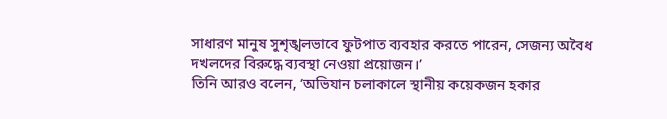সাধারণ মানুষ সুশৃঙ্খলভাবে ফুটপাত ব্যবহার করতে পারেন, সেজন্য অবৈধ দখলদের বিরুদ্ধে ব্যবস্থা নেওয়া প্রয়োজন।’
তিনি আরও বলেন, ‘অভিযান চলাকালে স্থানীয় কয়েকজন হকার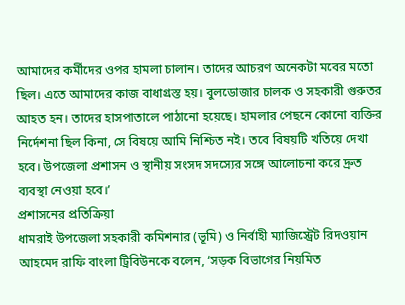আমাদের কর্মীদের ওপর হামলা চালান। তাদের আচরণ অনেকটা মবের মতো ছিল। এতে আমাদের কাজ বাধাগ্রস্ত হয়। বুলডোজার চালক ও সহকারী গুরুতর আহত হন। তাদের হাসপাতালে পাঠানো হয়েছে। হামলার পেছনে কোনো ব্যক্তির নির্দেশনা ছিল কিনা, সে বিষয়ে আমি নিশ্চিত নই। তবে বিষয়টি খতিয়ে দেখা হবে। উপজেলা প্রশাসন ও স্থানীয় সংসদ সদস্যের সঙ্গে আলোচনা করে দ্রুত ব্যবস্থা নেওয়া হবে।’
প্রশাসনের প্রতিক্রিয়া
ধামরাই উপজেলা সহকারী কমিশনার (ভূমি) ও নির্বাহী ম্যাজিস্ট্রেট রিদওয়ান আহমেদ রাফি বাংলা ট্রিবিউনকে বলেন, ‘সড়ক বিভাগের নিয়মিত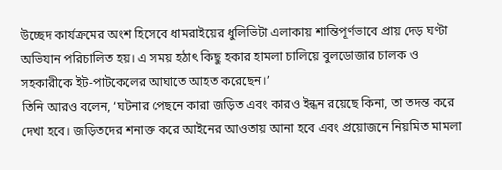উচ্ছেদ কার্যক্রমের অংশ হিসেবে ধামরাইয়ের ধুলিভিটা এলাকায় শান্তিপূর্ণভাবে প্রায় দেড় ঘণ্টা অভিযান পরিচালিত হয়। এ সময় হঠাৎ কিছু হকার হামলা চালিয়ে বুলডোজার চালক ও সহকারীকে ইট-পাটকেলের আঘাতে আহত করেছেন।’
তিনি আরও বলেন, ‘ঘটনার পেছনে কারা জড়িত এবং কারও ইন্ধন রয়েছে কিনা, তা তদন্ত করে দেখা হবে। জড়িতদের শনাক্ত করে আইনের আওতায় আনা হবে এবং প্রয়োজনে নিয়মিত মামলা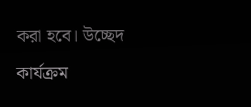করা হবে। উচ্ছেদ কার্যক্রম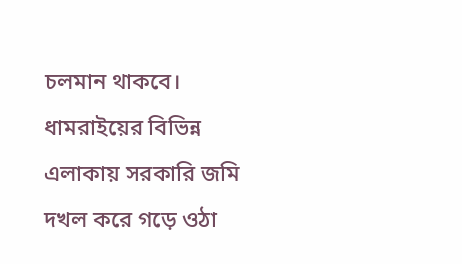চলমান থাকবে। ধামরাইয়ের বিভিন্ন এলাকায় সরকারি জমি দখল করে গড়ে ওঠা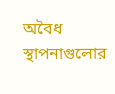অবৈধ স্থাপনাগুলোর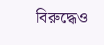বিরুদ্ধেও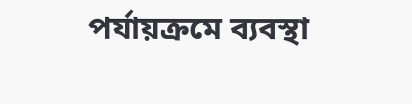পর্যায়ক্রমে ব্যবস্থা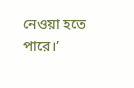নেওয়া হতে পারে।’